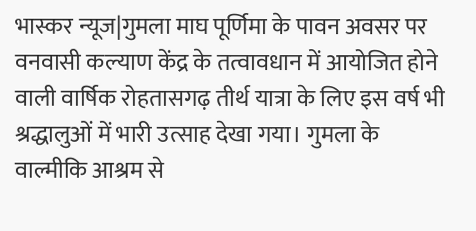भास्कर न्यूज|गुमला माघ पूर्णिमा के पावन अवसर पर वनवासी कल्याण केंद्र के तत्वावधान में आयोजित होने वाली वार्षिक रोहतासगढ़ तीर्थ यात्रा के लिए इस वर्ष भी श्रद्धालुओं में भारी उत्साह देखा गया। गुमला के वाल्मीकि आश्रम से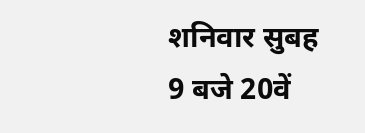शनिवार सुबह 9 बजे 20वें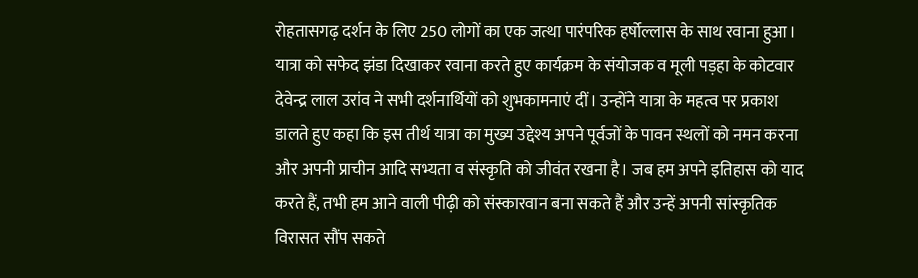रोहतासगढ़ दर्शन के लिए 250 लोगों का एक जत्था पारंपरिक हर्षोल्लास के साथ रवाना हुआ। यात्रा को सफेद झंडा दिखाकर रवाना करते हुए कार्यक्रम के संयोजक व मूली पड़हा के कोटवार देवेन्द्र लाल उरांव ने सभी दर्शनार्थियों को शुभकामनाएं दीं। उन्होंने यात्रा के महत्व पर प्रकाश डालते हुए कहा कि इस तीर्थ यात्रा का मुख्य उद्देश्य अपने पूर्वजों के पावन स्थलों को नमन करना और अपनी प्राचीन आदि सभ्यता व संस्कृति को जीवंत रखना है। जब हम अपने इतिहास को याद करते हैं, तभी हम आने वाली पीढ़ी को संस्कारवान बना सकते हैं और उन्हें अपनी सांस्कृतिक विरासत सौंप सकते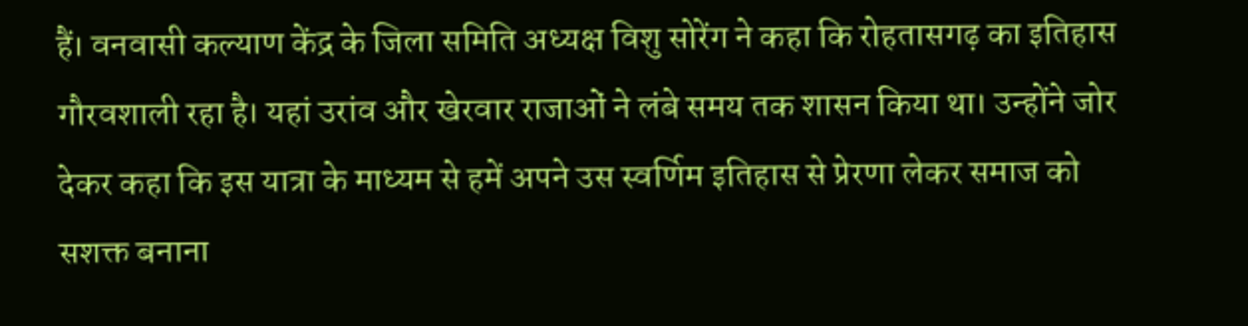हैं। वनवासी कल्याण केंद्र के जिला समिति अध्यक्ष विशु सोरेंग ने कहा कि रोहतासगढ़ का इतिहास गौरवशाली रहा है। यहां उरांव और खेरवार राजाओं ने लंबे समय तक शासन किया था। उन्होंने जोर देकर कहा कि इस यात्रा के माध्यम से हमें अपने उस स्वर्णिम इतिहास से प्रेरणा लेकर समाज को सशक्त बनाना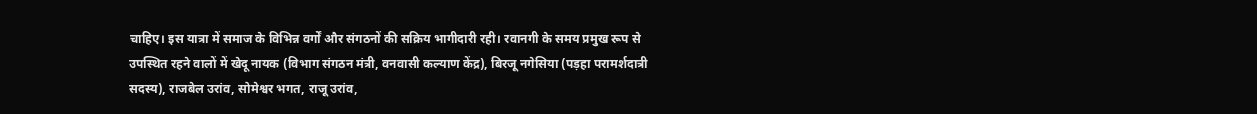चाहिए। इस यात्रा में समाज के विभिन्न वर्गों और संगठनों की सक्रिय भागीदारी रही। रवानगी के समय प्रमुख रूप से उपस्थित रहने वालों में खेदू नायक (विभाग संगठन मंत्री, वनवासी कल्याण केंद्र), बिरजू नगेसिया (पड़हा परामर्शदात्री सदस्य), राजबेल उरांव, सोमेश्वर भगत, राजू उरांव,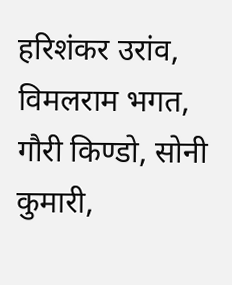हरिशंकर उरांव, विमलराम भगत, गौरी किण्डो, सोनी कुमारी,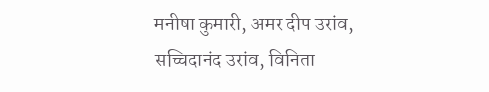मनीषा कुमारी, अमर दीप उरांव, सच्चिदानंद उरांव, विनिता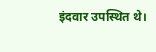इंदवार उपस्थित थे।